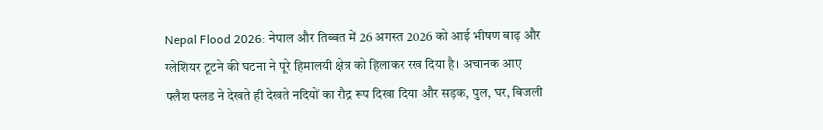Nepal Flood 2026: नेपाल और तिब्बत में 26 अगस्त 2026 को आई भीषण बाढ़ और ग्लेशियर टूटने की घटना ने पूरे हिमालयी क्षेत्र को हिलाकर रख दिया है। अचानक आए फ्लैश फ्लड ने देखते ही देखते नदियों का रौद्र रूप दिखा दिया और सड़क, पुल, घर, बिजली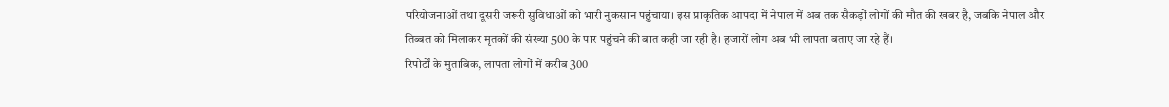परियोजनाओं तथा दूसरी जरूरी सुविधाओं को भारी नुकसान पहुंचाया। इस प्राकृतिक आपदा में नेपाल में अब तक सैकड़ों लोगों की मौत की खबर है, जबकि नेपाल और तिब्बत को मिलाकर मृतकों की संख्या 500 के पार पहुंचने की बात कही जा रही है। हजारों लोग अब भी लापता बताए जा रहे हैं।
रिपोर्टों के मुताबिक, लापता लोगों में करीब 300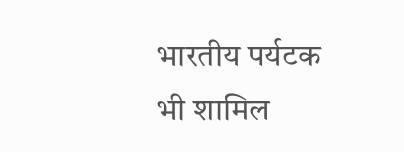भारतीय पर्यटक भी शामिल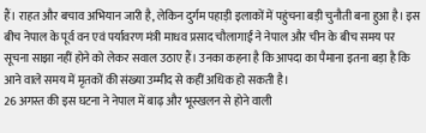हैं। राहत और बचाव अभियान जारी है, लेकिन दुर्गम पहाड़ी इलाकों में पहुंचना बड़ी चुनौती बना हुआ है। इस बीच नेपाल के पूर्व वन एवं पर्यावरण मंत्री माधव प्रसाद चौलागाईं ने नेपाल और चीन के बीच समय पर सूचना साझा नहीं होने को लेकर सवाल उठाए हैं। उनका कहना है कि आपदा का पैमाना इतना बड़ा है कि आने वाले समय में मृतकों की संख्या उम्मीद से कहीं अधिक हो सकती है।
26 अगस्त की इस घटना ने नेपाल में बाढ़ और भूस्खलन से होने वाली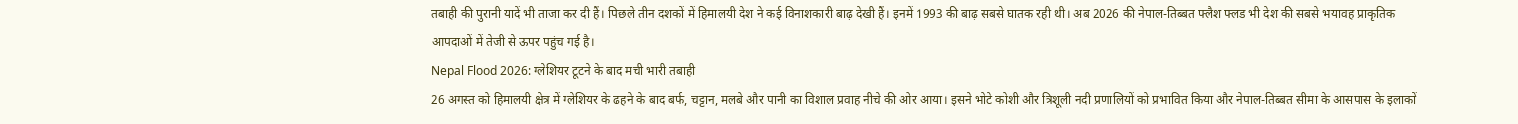तबाही की पुरानी यादें भी ताजा कर दी हैं। पिछले तीन दशकों में हिमालयी देश ने कई विनाशकारी बाढ़ देखी हैं। इनमें 1993 की बाढ़ सबसे घातक रही थी। अब 2026 की नेपाल-तिब्बत फ्लैश फ्लड भी देश की सबसे भयावह प्राकृतिक आपदाओं में तेजी से ऊपर पहुंच गई है।
Nepal Flood 2026: ग्लेशियर टूटने के बाद मची भारी तबाही
26 अगस्त को हिमालयी क्षेत्र में ग्लेशियर के ढहने के बाद बर्फ, चट्टान, मलबे और पानी का विशाल प्रवाह नीचे की ओर आया। इसने भोटे कोशी और त्रिशूली नदी प्रणालियों को प्रभावित किया और नेपाल-तिब्बत सीमा के आसपास के इलाकों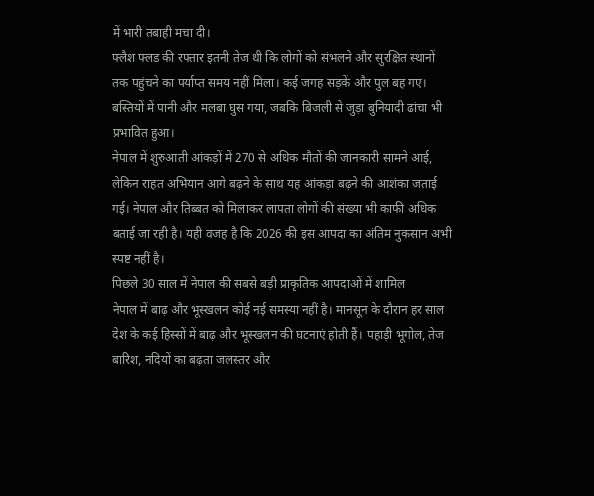में भारी तबाही मचा दी।
फ्लैश फ्लड की रफ्तार इतनी तेज थी कि लोगों को संभलने और सुरक्षित स्थानों तक पहुंचने का पर्याप्त समय नहीं मिला। कई जगह सड़कें और पुल बह गए। बस्तियों में पानी और मलबा घुस गया, जबकि बिजली से जुड़ा बुनियादी ढांचा भी प्रभावित हुआ।
नेपाल में शुरुआती आंकड़ों में 270 से अधिक मौतों की जानकारी सामने आई, लेकिन राहत अभियान आगे बढ़ने के साथ यह आंकड़ा बढ़ने की आशंका जताई गई। नेपाल और तिब्बत को मिलाकर लापता लोगों की संख्या भी काफी अधिक बताई जा रही है। यही वजह है कि 2026 की इस आपदा का अंतिम नुकसान अभी स्पष्ट नहीं है।
पिछले 30 साल में नेपाल की सबसे बड़ी प्राकृतिक आपदाओं में शामिल
नेपाल में बाढ़ और भूस्खलन कोई नई समस्या नहीं है। मानसून के दौरान हर साल देश के कई हिस्सों में बाढ़ और भूस्खलन की घटनाएं होती हैं। पहाड़ी भूगोल, तेज बारिश, नदियों का बढ़ता जलस्तर और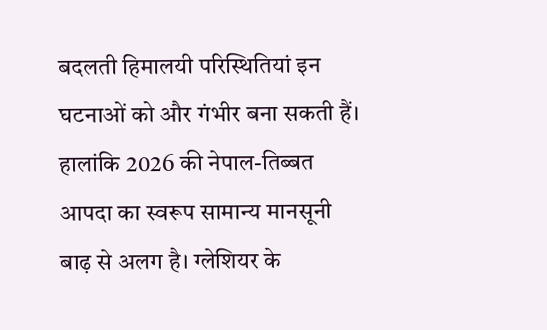बदलती हिमालयी परिस्थितियां इन घटनाओं को और गंभीर बना सकती हैं।
हालांकि 2026 की नेपाल-तिब्बत आपदा का स्वरूप सामान्य मानसूनी बाढ़ से अलग है। ग्लेशियर के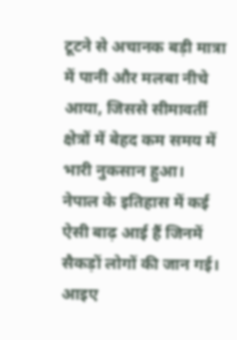टूटने से अचानक बड़ी मात्रा में पानी और मलबा नीचे आया, जिससे सीमावर्ती क्षेत्रों में बेहद कम समय में भारी नुकसान हुआ।
नेपाल के इतिहास में कई ऐसी बाढ़ आई हैं जिनमें सैकड़ों लोगों की जान गई। आइए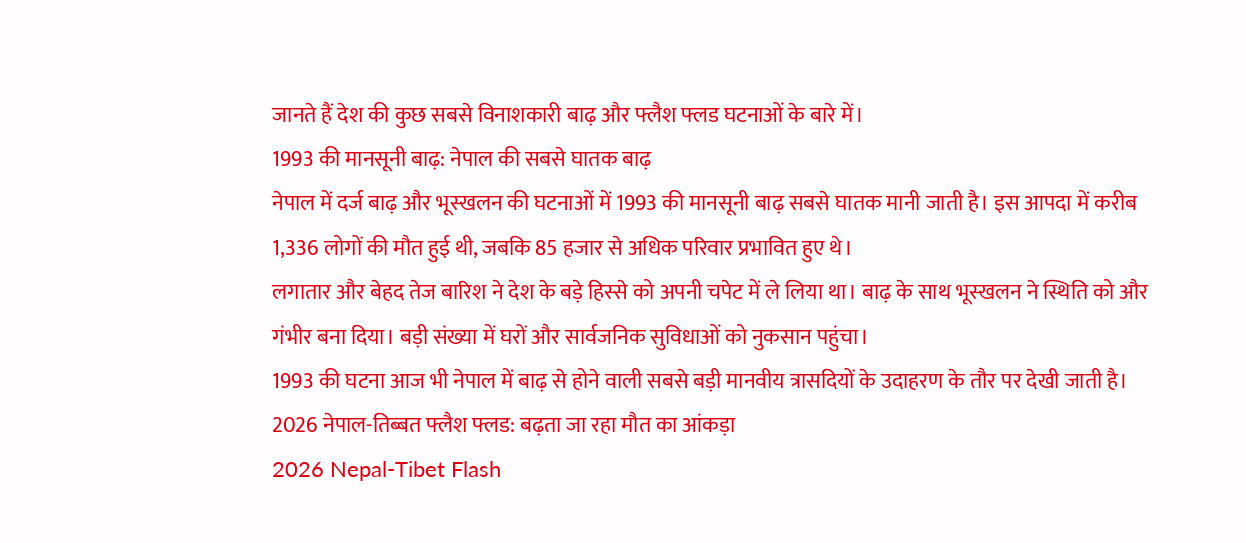जानते हैं देश की कुछ सबसे विनाशकारी बाढ़ और फ्लैश फ्लड घटनाओं के बारे में।
1993 की मानसूनी बाढ़: नेपाल की सबसे घातक बाढ़
नेपाल में दर्ज बाढ़ और भूस्खलन की घटनाओं में 1993 की मानसूनी बाढ़ सबसे घातक मानी जाती है। इस आपदा में करीब 1,336 लोगों की मौत हुई थी, जबकि 85 हजार से अधिक परिवार प्रभावित हुए थे।
लगातार और बेहद तेज बारिश ने देश के बड़े हिस्से को अपनी चपेट में ले लिया था। बाढ़ के साथ भूस्खलन ने स्थिति को और गंभीर बना दिया। बड़ी संख्या में घरों और सार्वजनिक सुविधाओं को नुकसान पहुंचा।
1993 की घटना आज भी नेपाल में बाढ़ से होने वाली सबसे बड़ी मानवीय त्रासदियों के उदाहरण के तौर पर देखी जाती है।
2026 नेपाल-तिब्बत फ्लैश फ्लड: बढ़ता जा रहा मौत का आंकड़ा
2026 Nepal-Tibet Flash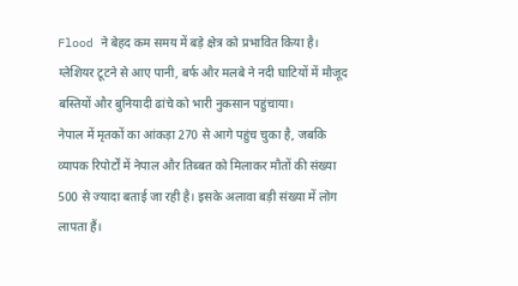Flood ने बेहद कम समय में बड़े क्षेत्र को प्रभावित किया है। ग्लेशियर टूटने से आए पानी, बर्फ और मलबे ने नदी घाटियों में मौजूद बस्तियों और बुनियादी ढांचे को भारी नुकसान पहुंचाया।
नेपाल में मृतकों का आंकड़ा 270 से आगे पहुंच चुका है, जबकि व्यापक रिपोर्टों में नेपाल और तिब्बत को मिलाकर मौतों की संख्या 500 से ज्यादा बताई जा रही है। इसके अलावा बड़ी संख्या में लोग लापता हैं।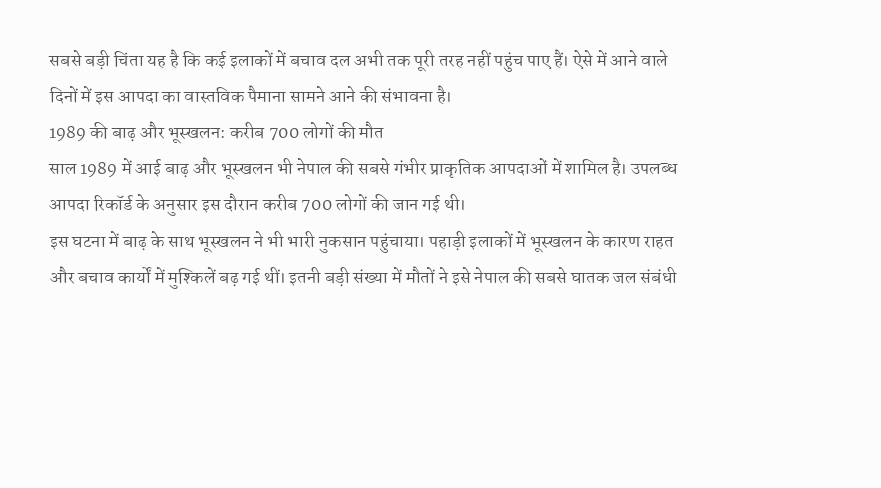सबसे बड़ी चिंता यह है कि कई इलाकों में बचाव दल अभी तक पूरी तरह नहीं पहुंच पाए हैं। ऐसे में आने वाले दिनों में इस आपदा का वास्तविक पैमाना सामने आने की संभावना है।
1989 की बाढ़ और भूस्खलन: करीब 700 लोगों की मौत
साल 1989 में आई बाढ़ और भूस्खलन भी नेपाल की सबसे गंभीर प्राकृतिक आपदाओं में शामिल है। उपलब्ध आपदा रिकॉर्ड के अनुसार इस दौरान करीब 700 लोगों की जान गई थी।
इस घटना में बाढ़ के साथ भूस्खलन ने भी भारी नुकसान पहुंचाया। पहाड़ी इलाकों में भूस्खलन के कारण राहत और बचाव कार्यों में मुश्किलें बढ़ गई थीं। इतनी बड़ी संख्या में मौतों ने इसे नेपाल की सबसे घातक जल संबंधी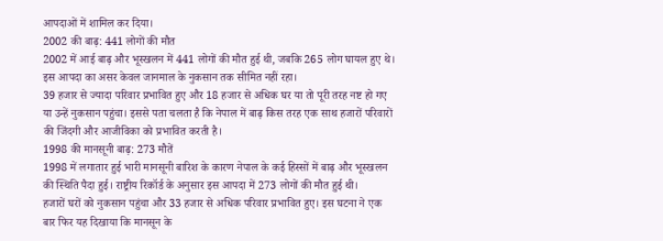आपदाओं में शामिल कर दिया।
2002 की बाढ़: 441 लोगों की मौत
2002 में आई बाढ़ और भूस्खलन में 441 लोगों की मौत हुई थी, जबकि 265 लोग घायल हुए थे। इस आपदा का असर केवल जानमाल के नुकसान तक सीमित नहीं रहा।
39 हजार से ज्यादा परिवार प्रभावित हुए और 18 हजार से अधिक घर या तो पूरी तरह नष्ट हो गए या उन्हें नुकसान पहुंचा। इससे पता चलता है कि नेपाल में बाढ़ किस तरह एक साथ हजारों परिवारों की जिंदगी और आजीविका को प्रभावित करती है।
1998 की मानसूनी बाढ़: 273 मौतें
1998 में लगातार हुई भारी मानसूनी बारिश के कारण नेपाल के कई हिस्सों में बाढ़ और भूस्खलन की स्थिति पैदा हुई। राष्ट्रीय रिकॉर्ड के अनुसार इस आपदा में 273 लोगों की मौत हुई थी।
हजारों घरों को नुकसान पहुंचा और 33 हजार से अधिक परिवार प्रभावित हुए। इस घटना ने एक बार फिर यह दिखाया कि मानसून के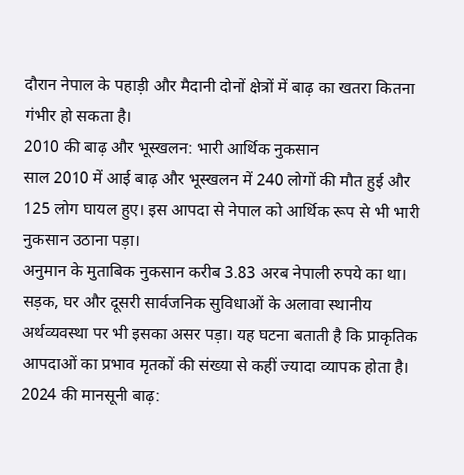दौरान नेपाल के पहाड़ी और मैदानी दोनों क्षेत्रों में बाढ़ का खतरा कितना गंभीर हो सकता है।
2010 की बाढ़ और भूस्खलन: भारी आर्थिक नुकसान
साल 2010 में आई बाढ़ और भूस्खलन में 240 लोगों की मौत हुई और 125 लोग घायल हुए। इस आपदा से नेपाल को आर्थिक रूप से भी भारी नुकसान उठाना पड़ा।
अनुमान के मुताबिक नुकसान करीब 3.83 अरब नेपाली रुपये का था। सड़क, घर और दूसरी सार्वजनिक सुविधाओं के अलावा स्थानीय अर्थव्यवस्था पर भी इसका असर पड़ा। यह घटना बताती है कि प्राकृतिक आपदाओं का प्रभाव मृतकों की संख्या से कहीं ज्यादा व्यापक होता है।
2024 की मानसूनी बाढ़: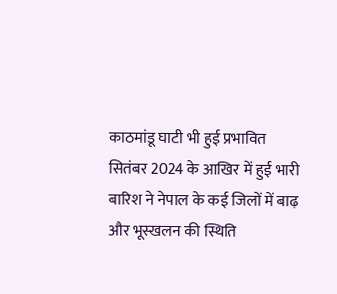काठमांडू घाटी भी हुई प्रभावित
सितंबर 2024 के आखिर में हुई भारी बारिश ने नेपाल के कई जिलों में बाढ़ और भूस्खलन की स्थिति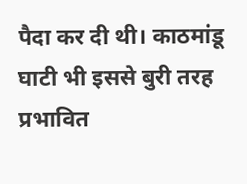पैदा कर दी थी। काठमांडू घाटी भी इससे बुरी तरह प्रभावित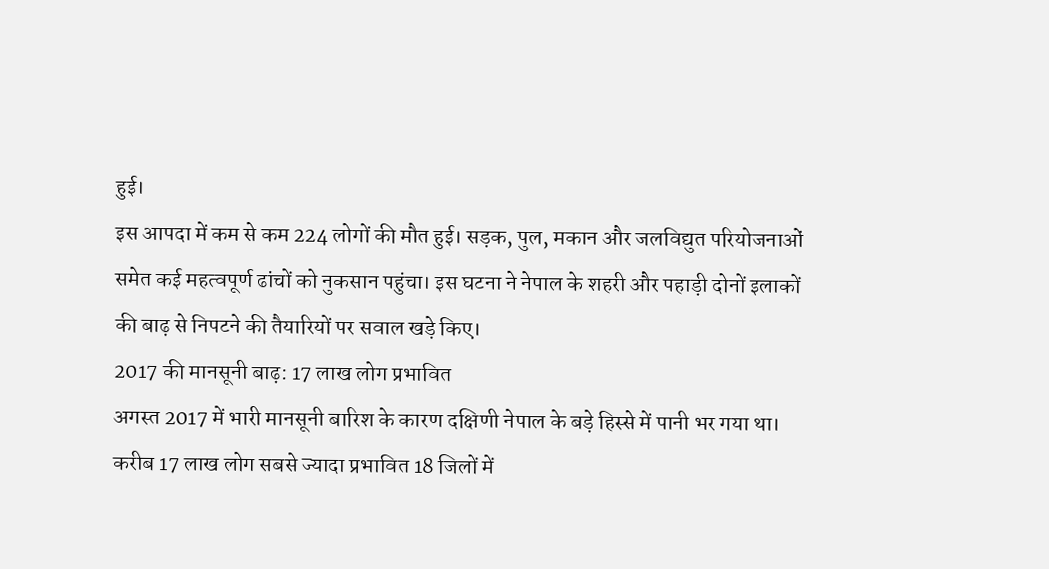हुई।
इस आपदा में कम से कम 224 लोगों की मौत हुई। सड़क, पुल, मकान और जलविद्युत परियोजनाओं समेत कई महत्वपूर्ण ढांचों को नुकसान पहुंचा। इस घटना ने नेपाल के शहरी और पहाड़ी दोनों इलाकों की बाढ़ से निपटने की तैयारियों पर सवाल खड़े किए।
2017 की मानसूनी बाढ़: 17 लाख लोग प्रभावित
अगस्त 2017 में भारी मानसूनी बारिश के कारण दक्षिणी नेपाल के बड़े हिस्से में पानी भर गया था। करीब 17 लाख लोग सबसे ज्यादा प्रभावित 18 जिलों में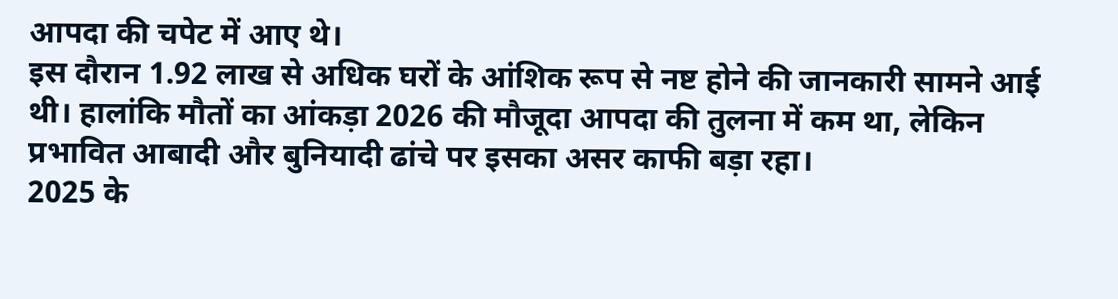आपदा की चपेट में आए थे।
इस दौरान 1.92 लाख से अधिक घरों के आंशिक रूप से नष्ट होने की जानकारी सामने आई थी। हालांकि मौतों का आंकड़ा 2026 की मौजूदा आपदा की तुलना में कम था, लेकिन प्रभावित आबादी और बुनियादी ढांचे पर इसका असर काफी बड़ा रहा।
2025 के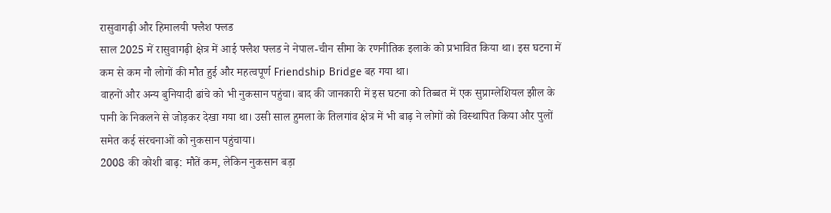रासुवागढ़ी और हिमालयी फ्लैश फ्लड
साल 2025 में रासुवागढ़ी क्षेत्र में आई फ्लैश फ्लड ने नेपाल-चीन सीमा के रणनीतिक इलाके को प्रभावित किया था। इस घटना में कम से कम नौ लोगों की मौत हुई और महत्वपूर्ण Friendship Bridge बह गया था।
वाहनों और अन्य बुनियादी ढांचे को भी नुकसान पहुंचा। बाद की जानकारी में इस घटना को तिब्बत में एक सुप्राग्लेशियल झील के पानी के निकलने से जोड़कर देखा गया था। उसी साल हुमला के तिलगांव क्षेत्र में भी बाढ़ ने लोगों को विस्थापित किया और पुलों समेत कई संरचनाओं को नुकसान पहुंचाया।
2008 की कोशी बाढ़: मौतें कम, लेकिन नुकसान बड़ा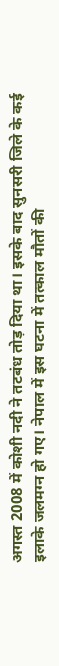अगस्त 2008 में कोशी नदी ने तटबंध तोड़ दिया था। इसके बाद सुनसरी जिले के कई इलाके जलमग्न हो गए। नेपाल में इस घटना में तत्काल मौतों की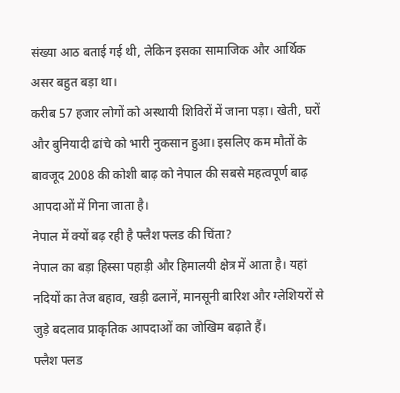संख्या आठ बताई गई थी, लेकिन इसका सामाजिक और आर्थिक असर बहुत बड़ा था।
करीब 57 हजार लोगों को अस्थायी शिविरों में जाना पड़ा। खेती, घरों और बुनियादी ढांचे को भारी नुकसान हुआ। इसलिए कम मौतों के बावजूद 2008 की कोशी बाढ़ को नेपाल की सबसे महत्वपूर्ण बाढ़ आपदाओं में गिना जाता है।
नेपाल में क्यों बढ़ रही है फ्लैश फ्लड की चिंता?
नेपाल का बड़ा हिस्सा पहाड़ी और हिमालयी क्षेत्र में आता है। यहां नदियों का तेज बहाव, खड़ी ढलानें, मानसूनी बारिश और ग्लेशियरों से जुड़े बदलाव प्राकृतिक आपदाओं का जोखिम बढ़ाते हैं।
फ्लैश फ्लड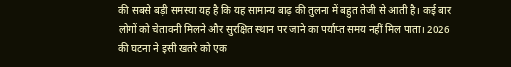की सबसे बड़ी समस्या यह है कि यह सामान्य बाढ़ की तुलना में बहुत तेजी से आती है। कई बार लोगों को चेतावनी मिलने और सुरक्षित स्थान पर जाने का पर्याप्त समय नहीं मिल पाता। 2026 की घटना ने इसी खतरे को एक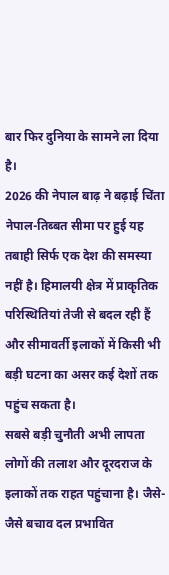बार फिर दुनिया के सामने ला दिया है।
2026 की नेपाल बाढ़ ने बढ़ाई चिंता
नेपाल-तिब्बत सीमा पर हुई यह तबाही सिर्फ एक देश की समस्या नहीं है। हिमालयी क्षेत्र में प्राकृतिक परिस्थितियां तेजी से बदल रही हैं और सीमावर्ती इलाकों में किसी भी बड़ी घटना का असर कई देशों तक पहुंच सकता है।
सबसे बड़ी चुनौती अभी लापता लोगों की तलाश और दूरदराज के इलाकों तक राहत पहुंचाना है। जैसे-जैसे बचाव दल प्रभावित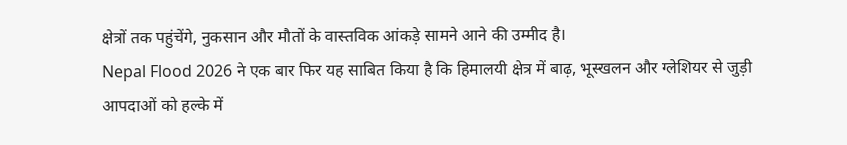क्षेत्रों तक पहुंचेंगे, नुकसान और मौतों के वास्तविक आंकड़े सामने आने की उम्मीद है।
Nepal Flood 2026 ने एक बार फिर यह साबित किया है कि हिमालयी क्षेत्र में बाढ़, भूस्खलन और ग्लेशियर से जुड़ी आपदाओं को हल्के में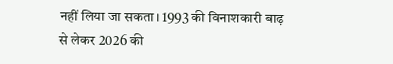नहीं लिया जा सकता। 1993 की विनाशकारी बाढ़ से लेकर 2026 की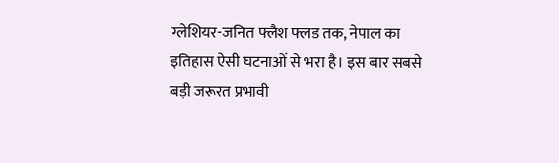ग्लेशियर-जनित फ्लैश फ्लड तक, नेपाल का इतिहास ऐसी घटनाओं से भरा है। इस बार सबसे बड़ी जरूरत प्रभावी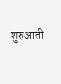शुरुआती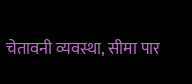चेतावनी व्यवस्था, सीमा पार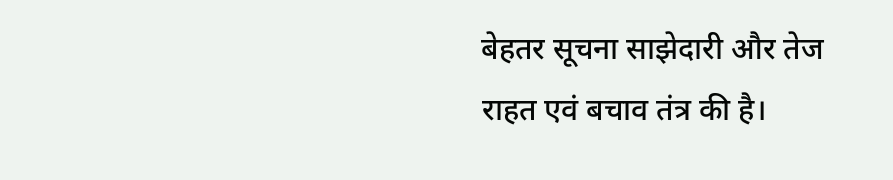बेहतर सूचना साझेदारी और तेज राहत एवं बचाव तंत्र की है।